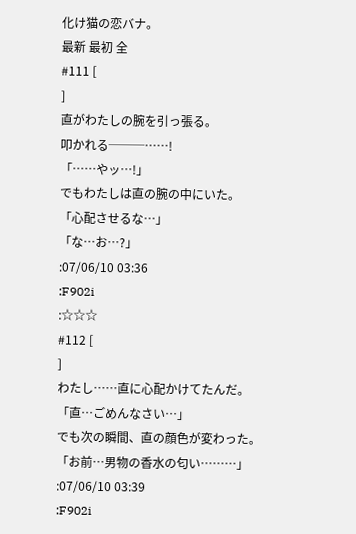化け猫の恋バナ。
最新 最初 全
#111 [
]
直がわたしの腕を引っ張る。
叩かれる───……!
「……やッ…!」
でもわたしは直の腕の中にいた。
「心配させるな…」
「な…お…?」
:07/06/10 03:36
:F902i
:☆☆☆
#112 [
]
わたし……直に心配かけてたんだ。
「直…ごめんなさい…」
でも次の瞬間、直の顔色が変わった。
「お前…男物の香水の匂い………」
:07/06/10 03:39
:F902i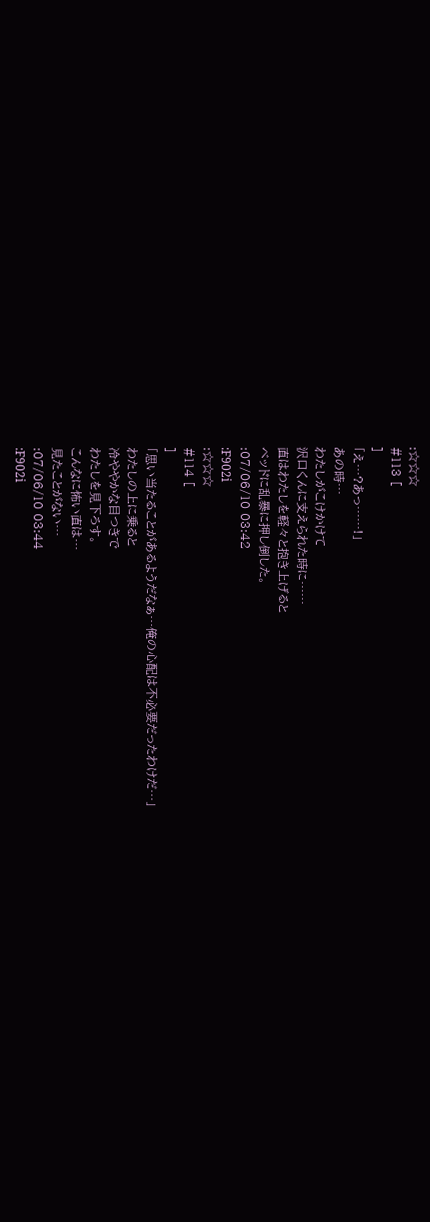:☆☆☆
#113 [
]
「え…?あっ……!」
あの時…
わたしがこけかけて
沢口くんに支えられた時に……
直はわたしを軽々と抱き上げると
ベッドに乱暴に押し倒した。
:07/06/10 03:42
:F902i
:☆☆☆
#114 [
]
「思い当たることがあるようだなぁ…俺の心配は不必要だったわけだ…」
わたしの上に乗ると
冷ややかな目つきで
わたしを見下ろす。
こんなに怖い直は…
見たことがない…
:07/06/10 03:44
:F902i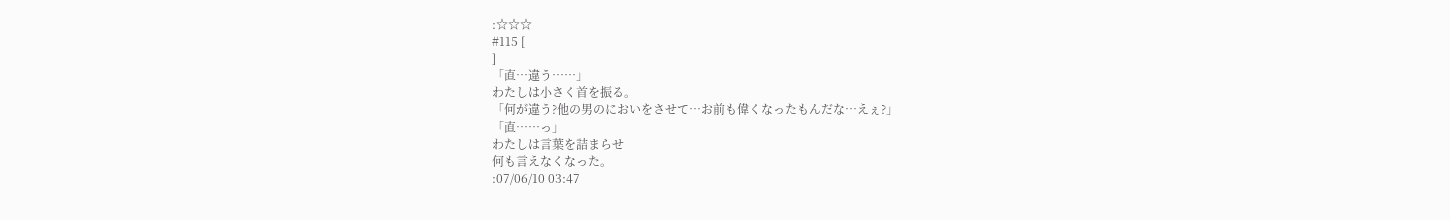:☆☆☆
#115 [
]
「直…違う……」
わたしは小さく首を振る。
「何が違う?他の男のにおいをさせて…お前も偉くなったもんだな…えぇ?」
「直……っ」
わたしは言葉を詰まらせ
何も言えなくなった。
:07/06/10 03:47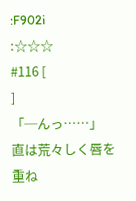:F902i
:☆☆☆
#116 [
]
「─んっ……」
直は荒々しく唇を重ね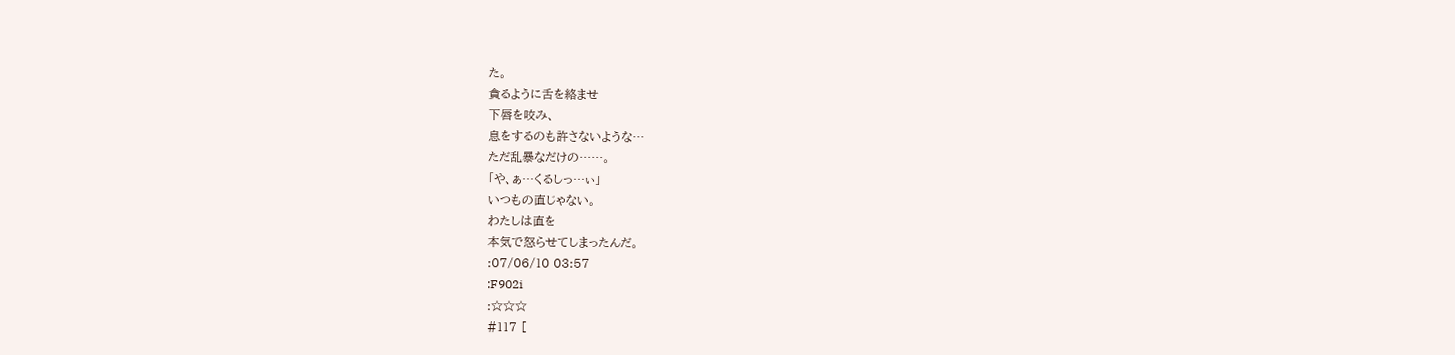た。
貪るように舌を絡ませ
下唇を咬み、
息をするのも許さないような…
ただ乱暴なだけの……。
「や、ぁ…くるしっ…ぃ」
いつもの直じゃない。
わたしは直を
本気で怒らせてしまったんだ。
:07/06/10 03:57
:F902i
:☆☆☆
#117 [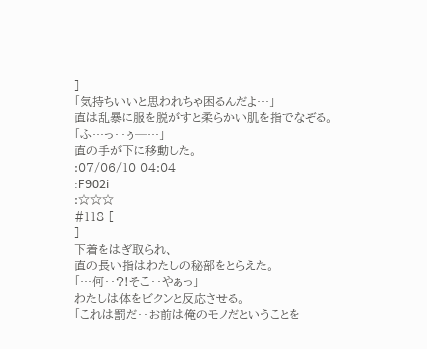]
「気持ちいいと思われちゃ困るんだよ…」
直は乱暴に服を脱がすと柔らかい肌を指でなぞる。
「ふ…っ‥ぅ─…」
直の手が下に移動した。
:07/06/10 04:04
:F902i
:☆☆☆
#118 [
]
下着をはぎ取られ、
直の長い指はわたしの秘部をとらえた。
「…何‥?!そこ‥やぁっ」
わたしは体をビクンと反応させる。
「これは罰だ‥お前は俺のモノだということを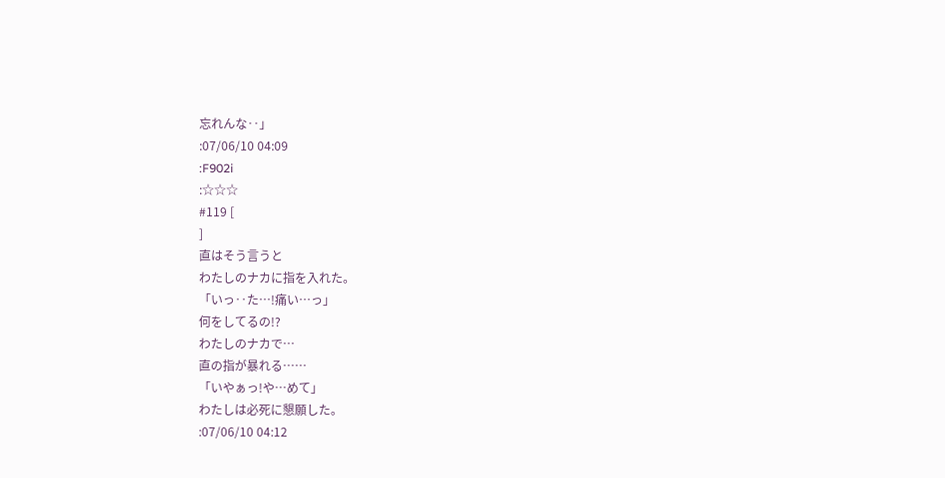忘れんな‥」
:07/06/10 04:09
:F902i
:☆☆☆
#119 [
]
直はそう言うと
わたしのナカに指を入れた。
「いっ‥た…!痛い…っ」
何をしてるの!?
わたしのナカで…
直の指が暴れる……
「いやぁっ!や…めて」
わたしは必死に懇願した。
:07/06/10 04:12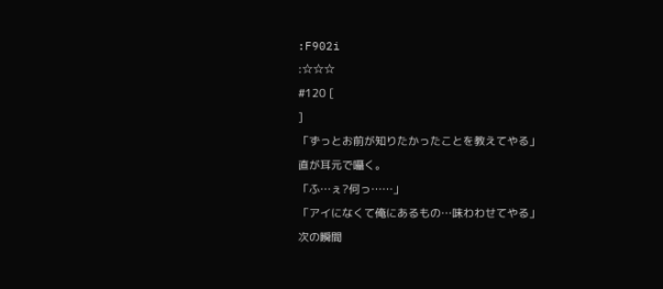:F902i
:☆☆☆
#120 [
]
「ずっとお前が知りたかったことを教えてやる」
直が耳元で囁く。
「ふ…ぇ?何っ……」
「アイになくて俺にあるもの…味わわせてやる」
次の瞬間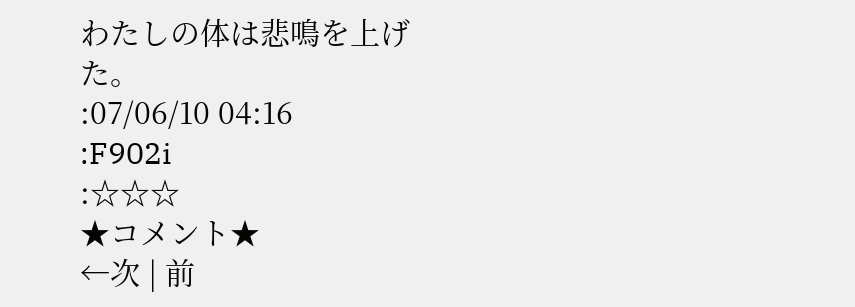わたしの体は悲鳴を上げた。
:07/06/10 04:16
:F902i
:☆☆☆
★コメント★
←次 | 前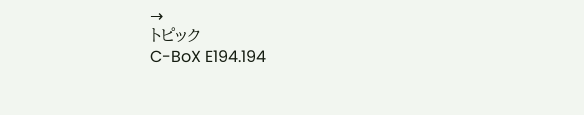→
トピック
C-BoX E194.194